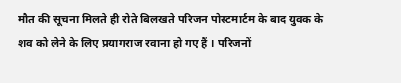मौत की सूचना मिलते ही रोते बिलखते परिजन पोस्टमार्टम के बाद युवक के शव को लेने के लिए प्रयागराज रवाना हो गए हैं । परिजनों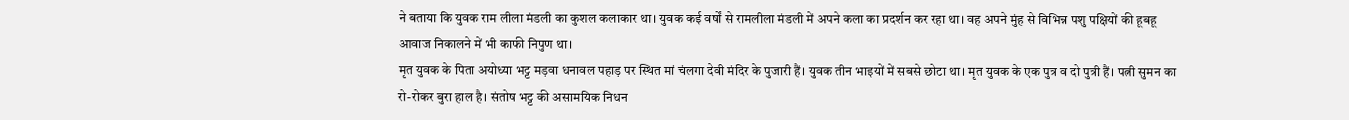ने बताया कि युवक राम लीला मंडली का कुशल कलाकार था। युवक कई वर्षों से रामलीला मंडली में अपने कला का प्रदर्शन कर रहा था। वह अपने मुंह से विभिन्न पशु पक्षियों की हूबहू आवाज निकालने में भी काफी निपुण था।
मृत युवक के पिता अयोध्या भट्ट मड़वा धनावल पहाड़ पर स्थित मां चंलगा देवी मंदिर के पुजारी हैं। युवक तीन भाइयों में सबसे छोटा था। मृत युवक के एक पुत्र व दो पुत्री हैं। पत्नी सुमन का रो-रोकर बुरा हाल है। संतोष भट्ट की असामयिक निधन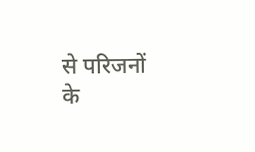से परिजनों के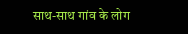साथ-साथ गांव के लोग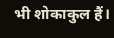भी शोकाकुल हैं।